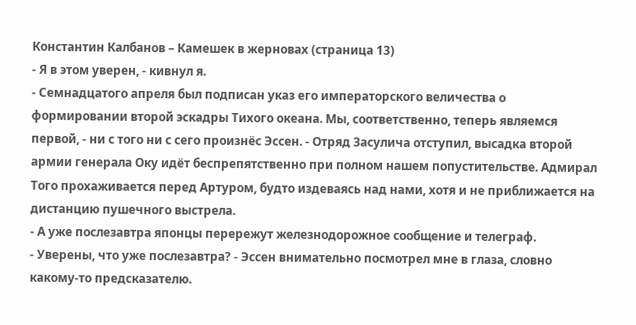Константин Калбанов – Камешек в жерновах (страница 13)
- Я в этом уверен, - кивнул я.
- Семнадцатого апреля был подписан указ его императорского величества о формировании второй эскадры Тихого океана. Мы, соответственно, теперь являемся первой, - ни с того ни с сего произнёс Эссен. - Отряд Засулича отступил, высадка второй армии генерала Оку идёт беспрепятственно при полном нашем попустительстве. Адмирал Того прохаживается перед Артуром, будто издеваясь над нами, хотя и не приближается на дистанцию пушечного выстрела.
- А уже послезавтра японцы перережут железнодорожное сообщение и телеграф.
- Уверены, что уже послезавтра? - Эссен внимательно посмотрел мне в глаза, словно какому-то предсказателю.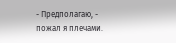- Предполагаю, - пожал я плечами.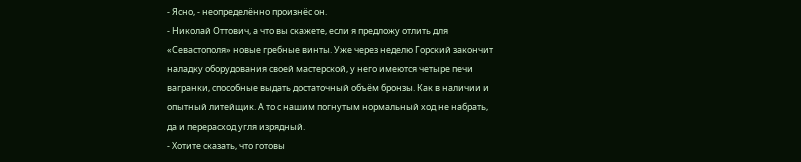- Ясно, - неопределённо произнёс он.
- Николай Оттович, а что вы скажете, если я предложу отлить для «Севастополя» новые гребные винты. Уже через неделю Горский закончит наладку оборудования своей мастерской, у него имеются четыре печи вагранки, способные выдать достаточный объём бронзы. Как в наличии и опытный литейщик. А то с нашим погнутым нормальный ход не набрать, да и перерасход угля изрядный.
- Хотите сказать, что готовы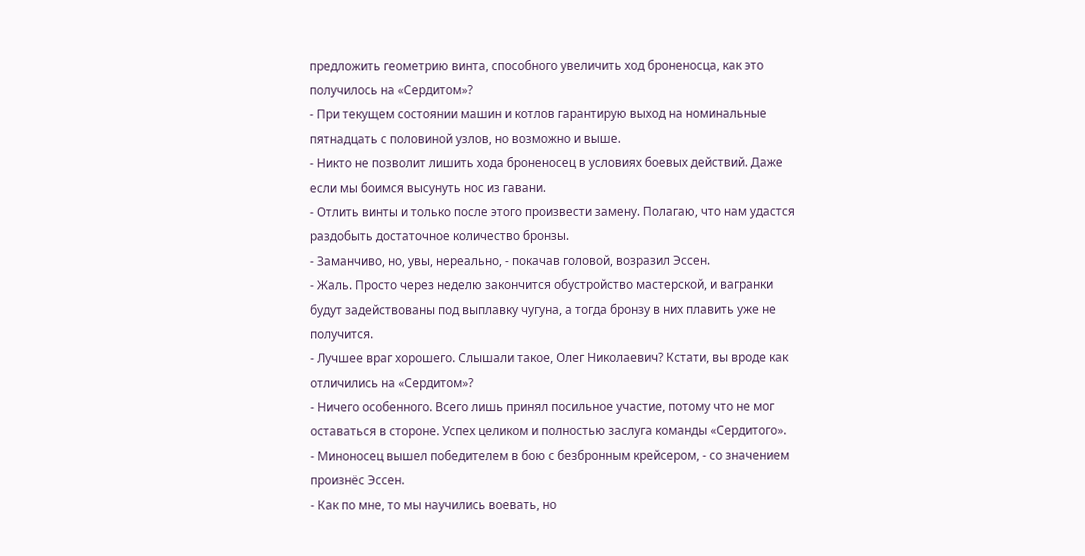предложить геометрию винта, способного увеличить ход броненосца, как это получилось на «Сердитом»?
- При текущем состоянии машин и котлов гарантирую выход на номинальные пятнадцать с половиной узлов, но возможно и выше.
- Никто не позволит лишить хода броненосец в условиях боевых действий. Даже если мы боимся высунуть нос из гавани.
- Отлить винты и только после этого произвести замену. Полагаю, что нам удастся раздобыть достаточное количество бронзы.
- Заманчиво, но, увы, нереально, - покачав головой, возразил Эссен.
- Жаль. Просто через неделю закончится обустройство мастерской, и вагранки будут задействованы под выплавку чугуна, а тогда бронзу в них плавить уже не получится.
- Лучшее враг хорошего. Слышали такое, Олег Николаевич? Кстати, вы вроде как отличились на «Сердитом»?
- Ничего особенного. Всего лишь принял посильное участие, потому что не мог оставаться в стороне. Успех целиком и полностью заслуга команды «Сердитого».
- Миноносец вышел победителем в бою с безбронным крейсером, - со значением произнёс Эссен.
- Как по мне, то мы научились воевать, но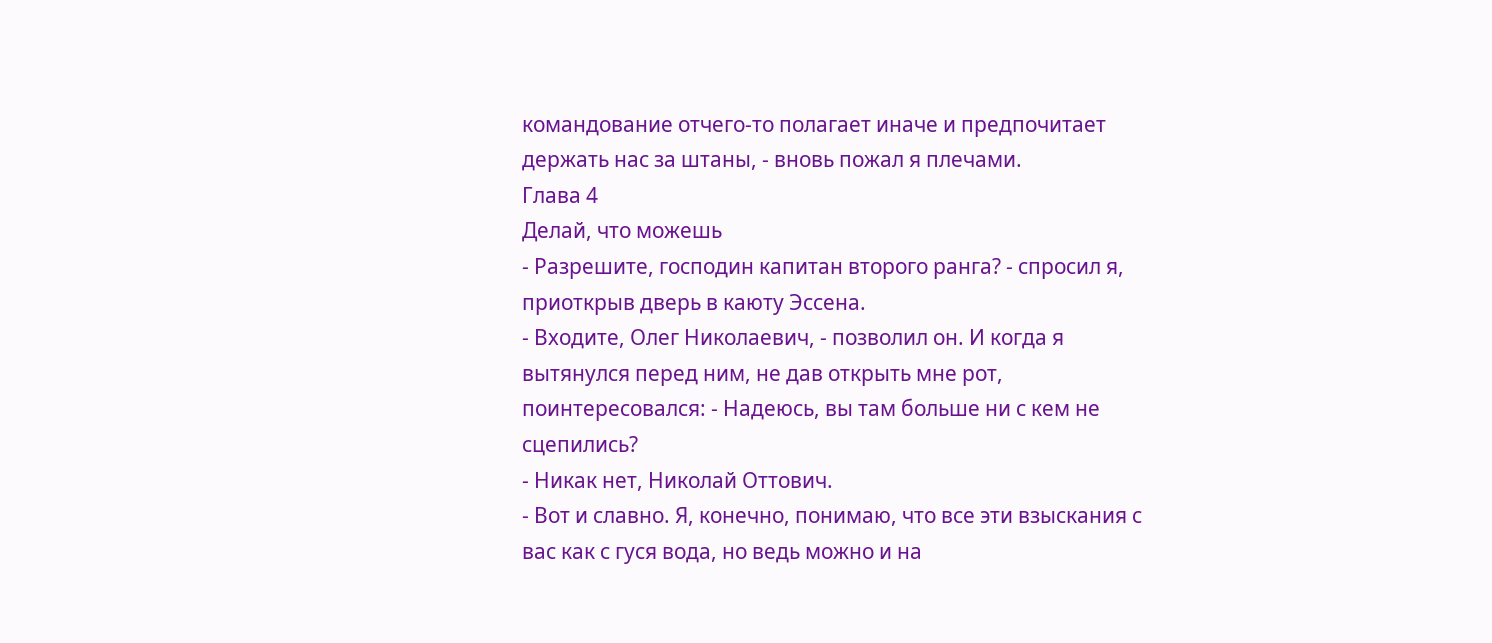командование отчего-то полагает иначе и предпочитает держать нас за штаны, - вновь пожал я плечами.
Глава 4
Делай, что можешь
- Разрешите, господин капитан второго ранга? - спросил я, приоткрыв дверь в каюту Эссена.
- Входите, Олег Николаевич, - позволил он. И когда я вытянулся перед ним, не дав открыть мне рот, поинтересовался: - Надеюсь, вы там больше ни с кем не сцепились?
- Никак нет, Николай Оттович.
- Вот и славно. Я, конечно, понимаю, что все эти взыскания с вас как с гуся вода, но ведь можно и на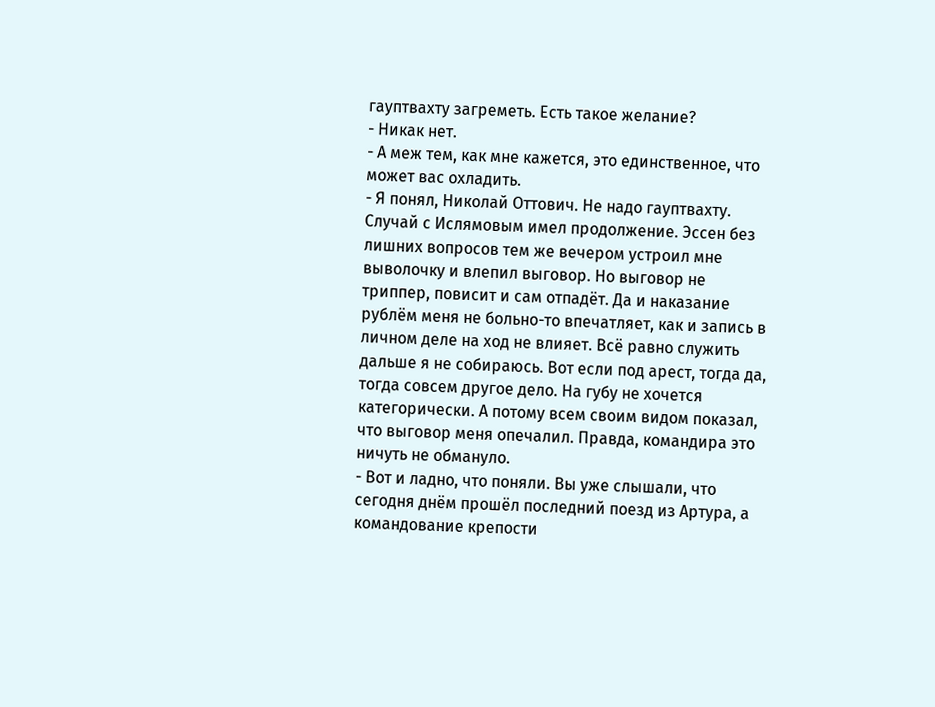гауптвахту загреметь. Есть такое желание?
- Никак нет.
- А меж тем, как мне кажется, это единственное, что может вас охладить.
- Я понял, Николай Оттович. Не надо гауптвахту.
Случай с Ислямовым имел продолжение. Эссен без лишних вопросов тем же вечером устроил мне выволочку и влепил выговор. Но выговор не триппер, повисит и сам отпадёт. Да и наказание рублём меня не больно-то впечатляет, как и запись в личном деле на ход не влияет. Всё равно служить дальше я не собираюсь. Вот если под арест, тогда да, тогда совсем другое дело. На губу не хочется категорически. А потому всем своим видом показал, что выговор меня опечалил. Правда, командира это ничуть не обмануло.
- Вот и ладно, что поняли. Вы уже слышали, что сегодня днём прошёл последний поезд из Артура, а командование крепости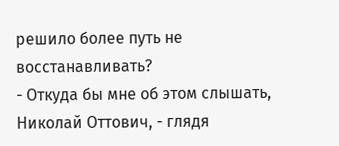решило более путь не восстанавливать?
- Откуда бы мне об этом слышать, Николай Оттович, - глядя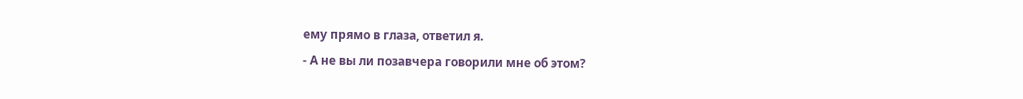ему прямо в глаза, ответил я.
- А не вы ли позавчера говорили мне об этом?